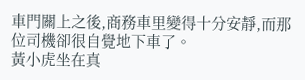車門關上之後,商務車里變得十分安靜,而那位司機卻很自覺地下車了。
黃小虎坐在真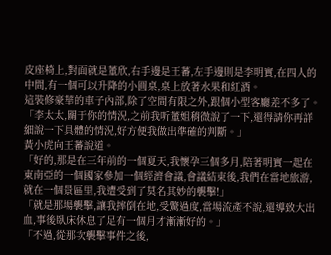皮座椅上,對面就是董欣,右手邊是王蕃,左手邊則是李明實,在四人的中間,有一個可以升降的小圓桌,桌上放著水果和紅酒。
這裝修豪華的車子內部,除了空間有限之外,跟個小型客廳差不多了。
「李太太,關于你的情況,之前我听董姐稍微說了一下,還得請你再詳細說一下具體的情況,好方便我做出準確的判斷。」
黃小虎向王蕃說道。
「好的,那是在三年前的一個夏天,我懷孕三個多月,陪著明實一起在東南亞的一個國家參加一個經濟會議,會議結束後,我們在當地旅游,就在一個景區里,我遭受到了莫名其妙的襲擊!」
「就是那場襲擊,讓我摔倒在地,受驚過度,當場流產不說,還導致大出血,事後臥床休息了足有一個月才漸漸好的。」
「不過,從那次襲擊事件之後,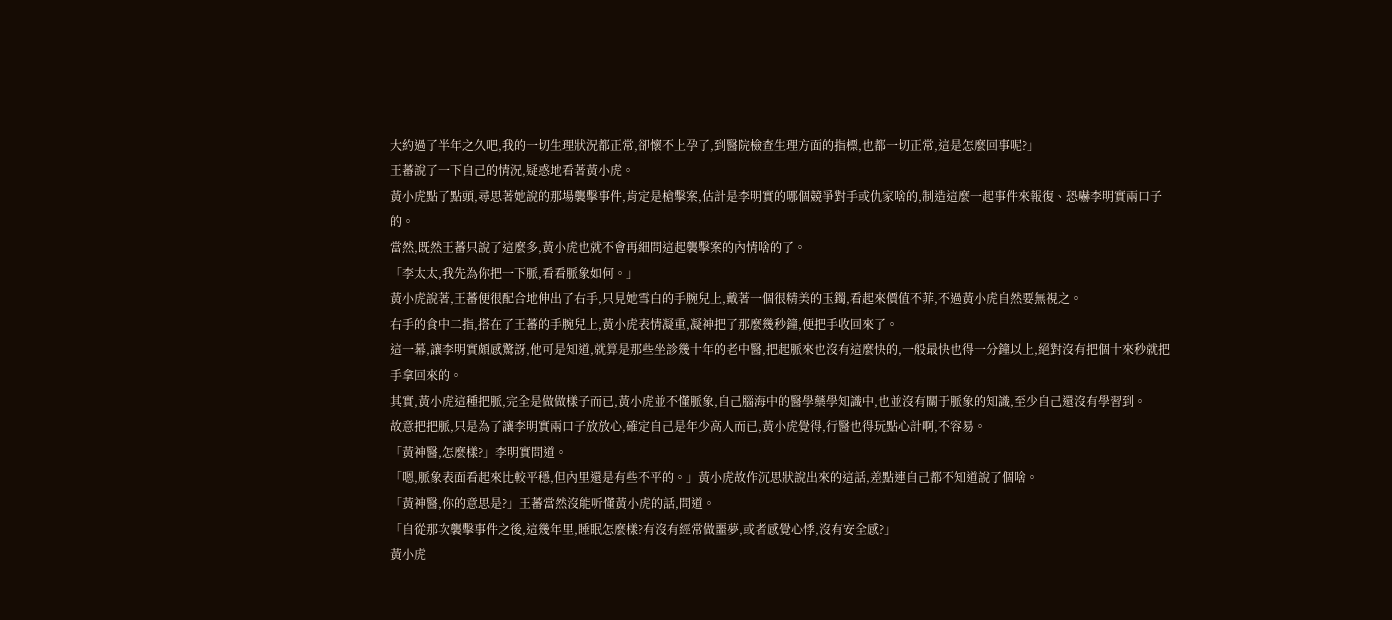大約過了半年之久吧,我的一切生理狀況都正常,卻懷不上孕了,到醫院檢查生理方面的指標,也都一切正常,這是怎麼回事呢?」
王蕃說了一下自己的情況,疑惑地看著黃小虎。
黃小虎點了點頭,尋思著她說的那場襲擊事件,肯定是槍擊案,估計是李明實的哪個競爭對手或仇家啥的,制造這麼一起事件來報復、恐嚇李明實兩口子的。
當然,既然王蕃只說了這麼多,黃小虎也就不會再細問這起襲擊案的內情啥的了。
「李太太,我先為你把一下脈,看看脈象如何。」
黃小虎說著,王蕃便很配合地伸出了右手,只見她雪白的手腕兒上,戴著一個很精美的玉鐲,看起來價值不菲,不過黃小虎自然要無視之。
右手的食中二指,搭在了王蕃的手腕兒上,黃小虎表情凝重,凝神把了那麼幾秒鐘,便把手收回來了。
這一幕,讓李明實頗感驚訝,他可是知道,就算是那些坐診幾十年的老中醫,把起脈來也沒有這麼快的,一般最快也得一分鐘以上,絕對沒有把個十來秒就把手拿回來的。
其實,黃小虎這種把脈,完全是做做樣子而已,黃小虎並不懂脈象,自己腦海中的醫學藥學知識中,也並沒有關于脈象的知識,至少自己還沒有學習到。
故意把把脈,只是為了讓李明實兩口子放放心,確定自己是年少高人而已,黃小虎覺得,行醫也得玩點心計啊,不容易。
「黃神醫,怎麼樣?」李明實問道。
「嗯,脈象表面看起來比較平穩,但內里還是有些不平的。」黃小虎故作沉思狀說出來的這話,差點連自己都不知道說了個啥。
「黃神醫,你的意思是?」王蕃當然沒能听懂黃小虎的話,問道。
「自從那次襲擊事件之後,這幾年里,睡眠怎麼樣?有沒有經常做噩夢,或者感覺心悸,沒有安全感?」
黃小虎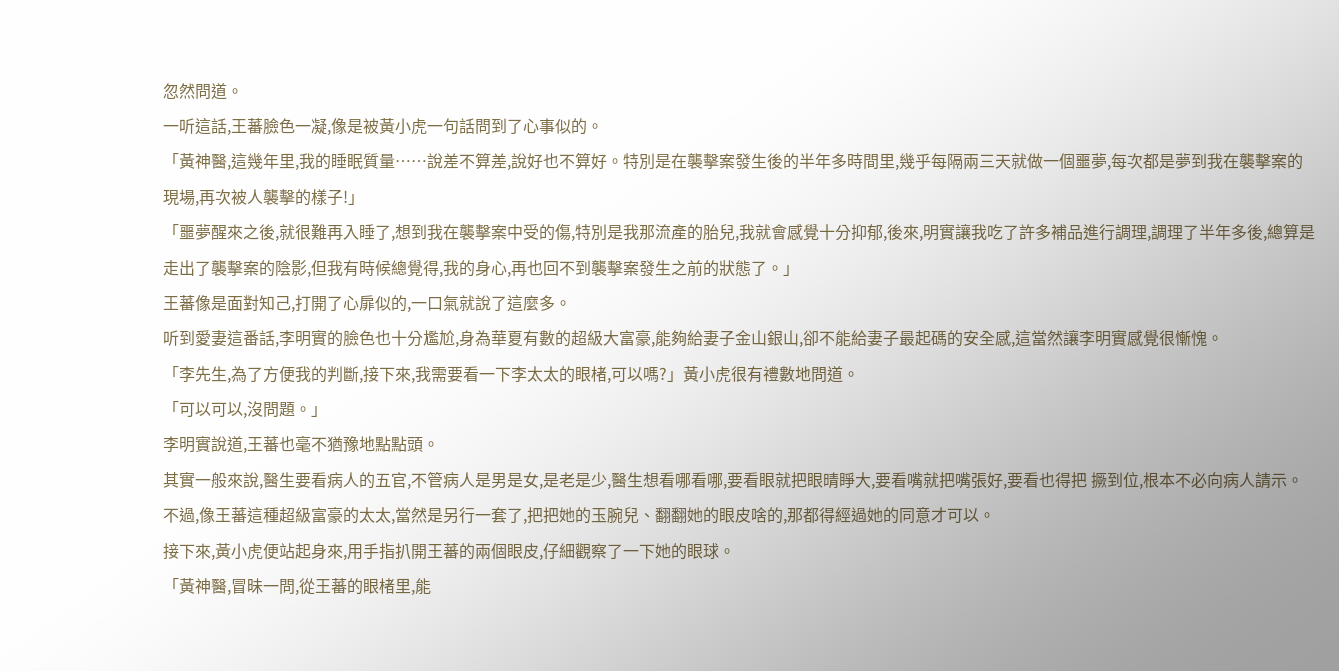忽然問道。
一听這話,王蕃臉色一凝,像是被黃小虎一句話問到了心事似的。
「黃神醫,這幾年里,我的睡眠質量……說差不算差,說好也不算好。特別是在襲擊案發生後的半年多時間里,幾乎每隔兩三天就做一個噩夢,每次都是夢到我在襲擊案的現場,再次被人襲擊的樣子!」
「噩夢醒來之後,就很難再入睡了,想到我在襲擊案中受的傷,特別是我那流產的胎兒,我就會感覺十分抑郁,後來,明實讓我吃了許多補品進行調理,調理了半年多後,總算是走出了襲擊案的陰影,但我有時候總覺得,我的身心,再也回不到襲擊案發生之前的狀態了。」
王蕃像是面對知己,打開了心扉似的,一口氣就說了這麼多。
听到愛妻這番話,李明實的臉色也十分尷尬,身為華夏有數的超級大富豪,能夠給妻子金山銀山,卻不能給妻子最起碼的安全感,這當然讓李明實感覺很慚愧。
「李先生,為了方便我的判斷,接下來,我需要看一下李太太的眼楮,可以嗎?」黃小虎很有禮數地問道。
「可以可以,沒問題。」
李明實說道,王蕃也毫不猶豫地點點頭。
其實一般來說,醫生要看病人的五官,不管病人是男是女,是老是少,醫生想看哪看哪,要看眼就把眼晴睜大,要看嘴就把嘴張好,要看也得把 撅到位,根本不必向病人請示。
不過,像王蕃這種超級富豪的太太,當然是另行一套了,把把她的玉腕兒、翻翻她的眼皮啥的,那都得經過她的同意才可以。
接下來,黃小虎便站起身來,用手指扒開王蕃的兩個眼皮,仔細觀察了一下她的眼球。
「黃神醫,冒昧一問,從王蕃的眼楮里,能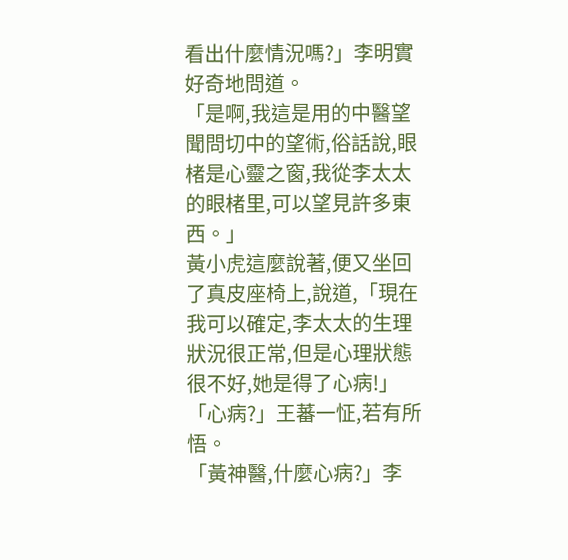看出什麼情況嗎?」李明實好奇地問道。
「是啊,我這是用的中醫望聞問切中的望術,俗話說,眼楮是心靈之窗,我從李太太的眼楮里,可以望見許多東西。」
黃小虎這麼說著,便又坐回了真皮座椅上,說道,「現在我可以確定,李太太的生理狀況很正常,但是心理狀態很不好,她是得了心病!」
「心病?」王蕃一怔,若有所悟。
「黃神醫,什麼心病?」李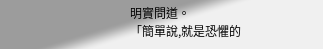明實問道。
「簡單說,就是恐懼的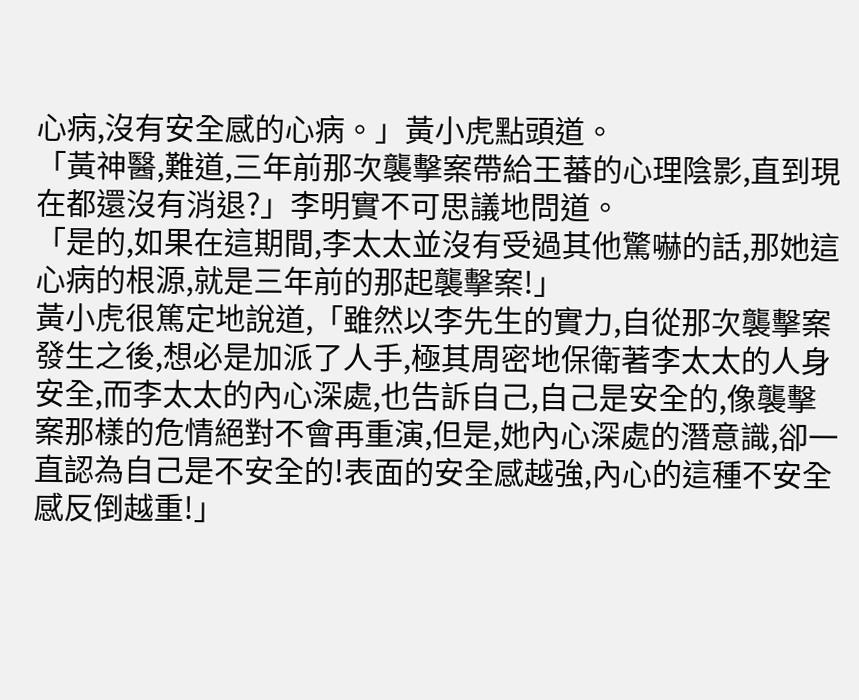心病,沒有安全感的心病。」黃小虎點頭道。
「黃神醫,難道,三年前那次襲擊案帶給王蕃的心理陰影,直到現在都還沒有消退?」李明實不可思議地問道。
「是的,如果在這期間,李太太並沒有受過其他驚嚇的話,那她這心病的根源,就是三年前的那起襲擊案!」
黃小虎很篤定地說道,「雖然以李先生的實力,自從那次襲擊案發生之後,想必是加派了人手,極其周密地保衛著李太太的人身安全,而李太太的內心深處,也告訴自己,自己是安全的,像襲擊案那樣的危情絕對不會再重演,但是,她內心深處的潛意識,卻一直認為自己是不安全的!表面的安全感越強,內心的這種不安全感反倒越重!」